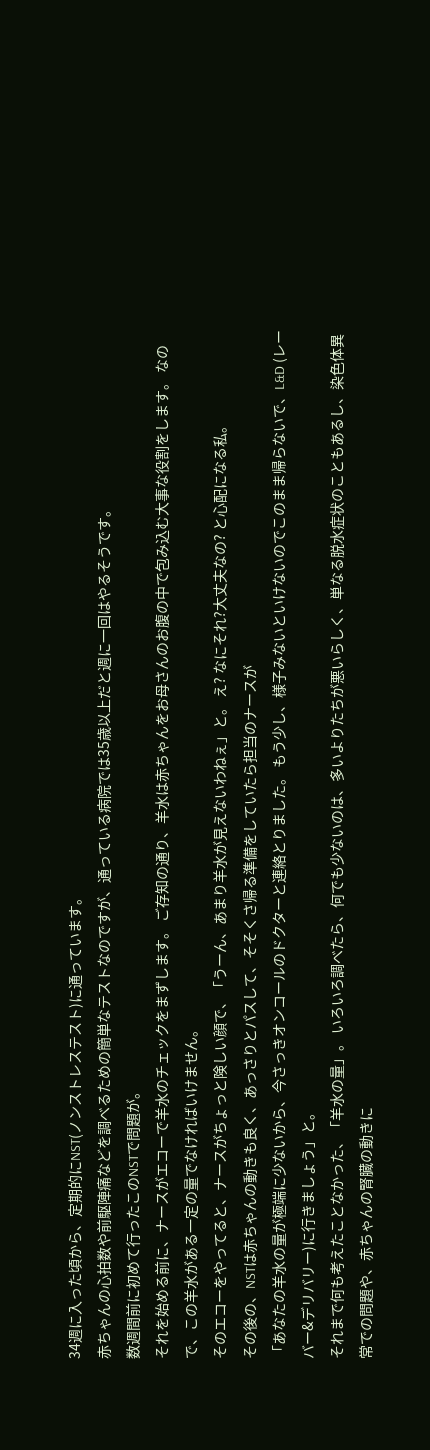34週に入った頃から、定期的にNST(ノンストレステスト)に通っています。
赤ちゃんの心拍数や前駆陣痛などを調べるための簡単なテストなのですが、通っている病院では35歳以上だと週に一回はやるそうです。
数週間前に初めて行ったこのNSTで問題が。
それを始める前に、ナースがエコーで羊水のチェックをまずします。 ご存知の通り、羊水は赤ちゃんをお母さんのお腹の中で包み込む大事な役割をします。 なので、この羊水がある一定の量でなければいけません。
そのエコーをやってると、ナースがちょっと険しい顔で、「うーん、あまり羊水が見えないわねぇ」と。 え? なにそれ?大丈夫なの? と心配になる私。
その後の、NSTは赤ちゃんの動きも良く、あっさりとパスして、そそくさ帰る準備をしていたら担当のナースが
「あなたの羊水の量が極端に少ないから、今さっきオンコールのドクターと連絡とりました。 もう少し、様子みないといけないのでこのまま帰らないで、L&D (レーバー&デリバリー)に行きましょう」と。
それまで何も考えたことなかった、「羊水の量」。 いろいろ調べたら、何でも少ないのは、多いよりたちが悪いらしく、単なる脱水症状のこともあるし、染色体異常での問題や、赤ちゃんの腎臓の動きに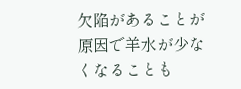欠陥があることが原因で羊水が少なくなることも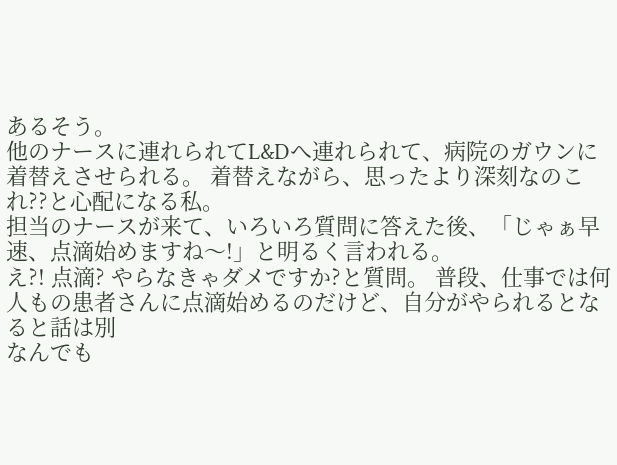あるそう。
他のナースに連れられてL&Dへ連れられて、病院のガウンに着替えさせられる。 着替えながら、思ったより深刻なのこれ??と心配になる私。
担当のナースが来て、いろいろ質問に答えた後、「じゃぁ早速、点滴始めますね〜!」と明るく言われる。
え?! 点滴? やらなきゃダメですか?と質問。 普段、仕事では何人もの患者さんに点滴始めるのだけど、自分がやられるとなると話は別
なんでも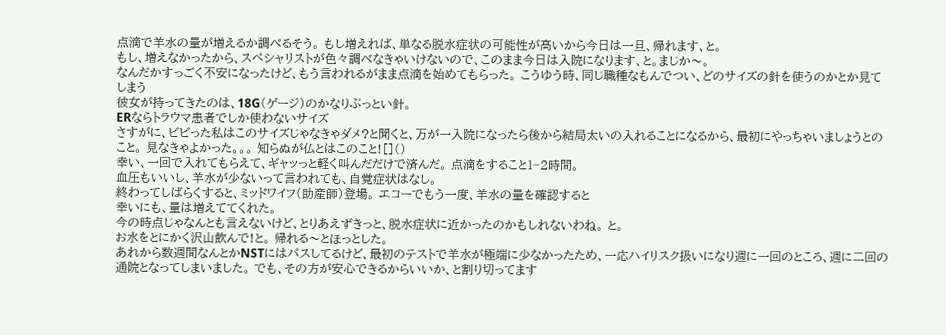点滴で羊水の量が増えるか調べるそう。 もし増えれば、単なる脱水症状の可能性が高いから今日は一旦、帰れます、と。
もし、増えなかったから、スペシャリストが色々調べなきゃいけないので、このまま今日は入院になります、と。まじか〜。
なんだかすっごく不安になったけど、もう言われるがまま点滴を始めてもらった。 こうゆう時、同じ職種なもんでつい、どのサイズの針を使うのかとか見てしまう
彼女が持ってきたのは、18G(ゲージ)のかなりぶっとい針。
ERならトラウマ患者でしか使わないサイズ
さすがに、ビビった私はこのサイズじゃなきゃダメ?と聞くと、万が一入院になったら後から結局太いの入れることになるから、最初にやっちゃいましょうとのこと。 見なきゃよかった。。。 知らぬが仏とはこのこと![]()
幸い、一回で入れてもらえて、ギャッっと軽く叫んだだけで済んだ。 点滴をすること1−2時間。
血圧もいいし、羊水が少ないって言われても、自覚症状はなし。
終わってしばらくすると、ミッドワイフ(助産師)登場。 エコーでもう一度、羊水の量を確認すると
幸いにも、量は増えててくれた。
今の時点じゃなんとも言えないけど、とりあえずきっと、脱水症状に近かったのかもしれないわね。 と。
お水をとにかく沢山飲んで!と。 帰れる〜とほっとした。
あれから数週間なんとかNSTにはパスしてるけど、最初のテストで羊水が極端に少なかったため、一応ハイリスク扱いになり週に一回のところ、週に二回の通院となってしまいました。 でも、その方が安心できるからいいか、と割り切ってます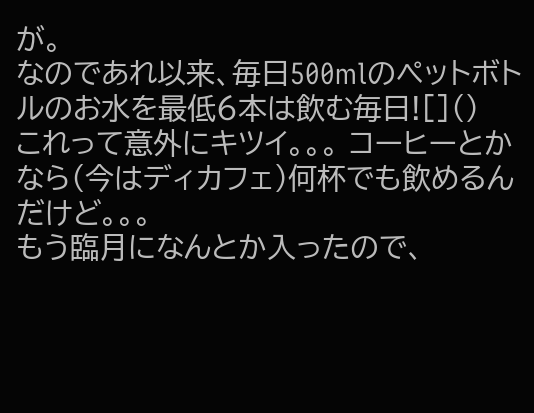が。
なのであれ以来、毎日500mlのペットボトルのお水を最低6本は飲む毎日![]()
これって意外にキツイ。。。 コーヒーとかなら(今はディカフェ)何杯でも飲めるんだけど。。。
もう臨月になんとか入ったので、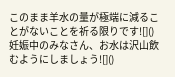このまま羊水の量が極端に減ることがないことを祈る限りです![]()
妊娠中のみなさん、お水は沢山飲むようにしましょう![]()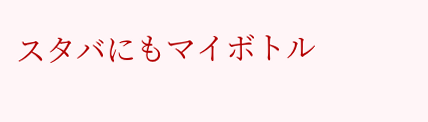スタバにもマイボトル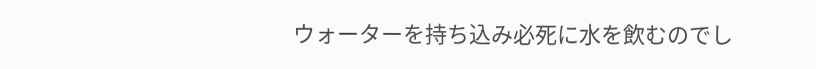ウォーターを持ち込み必死に水を飲むのでし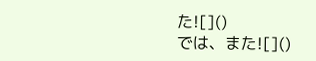た![]()
では、また![]()